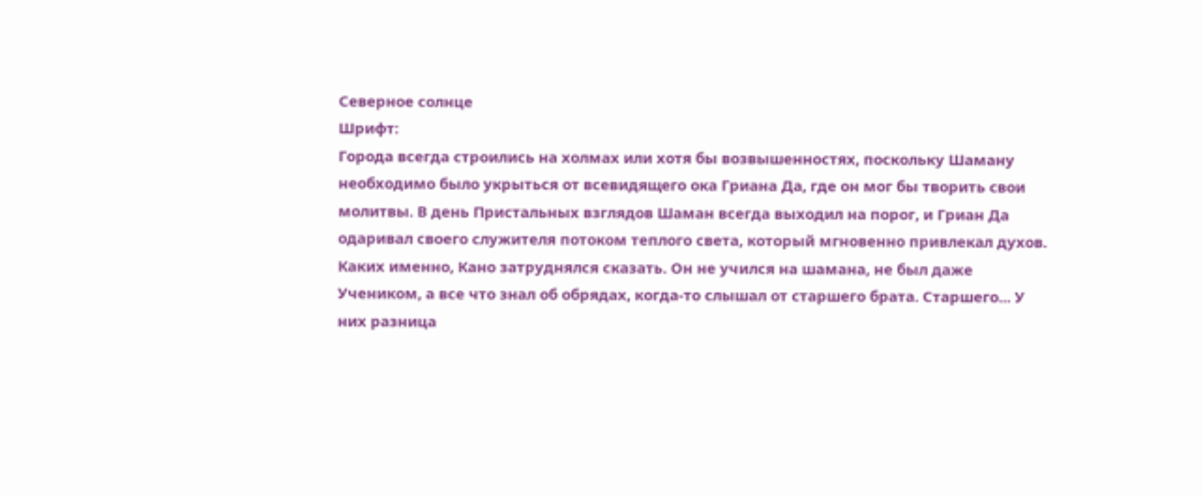Северное солнце
Шрифт:
Города всегда строились на холмах или хотя бы возвышенностях, поскольку Шаману необходимо было укрыться от всевидящего ока Гриана Да, где он мог бы творить свои молитвы. В день Пристальных взглядов Шаман всегда выходил на порог, и Гриан Да одаривал своего служителя потоком теплого света, который мгновенно привлекал духов. Каких именно, Кано затруднялся сказать. Он не учился на шамана, не был даже Учеником, а все что знал об обрядах, когда-то слышал от старшего брата. Старшего... У них разница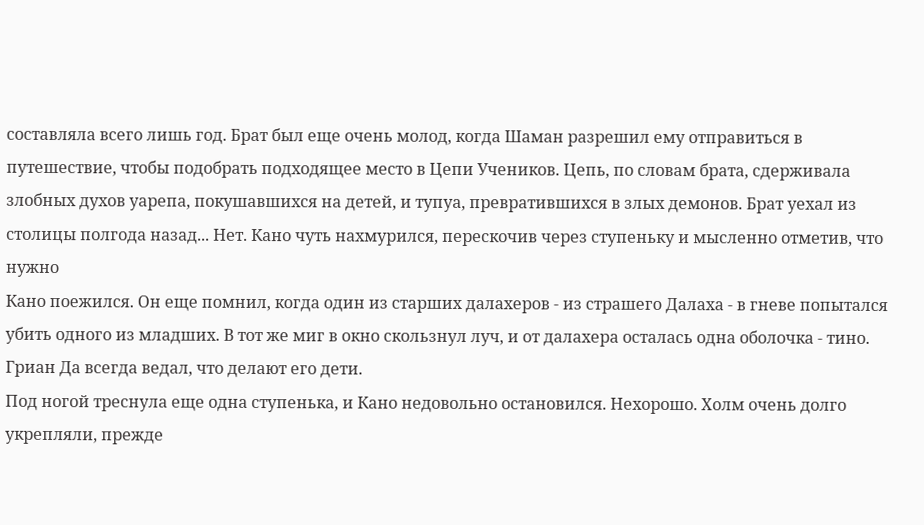составляла всего лишь год. Брат был еще очень молод, когда Шаман разрешил ему отправиться в путешествие, чтобы подобрать подходящее место в Цепи Учеников. Цепь, по словам брата, сдерживала злобных духов уарепа, покушавшихся на детей, и тупуа, превратившихся в злых демонов. Брат уехал из столицы полгода назад... Нет. Кано чуть нахмурился, перескочив через ступеньку и мысленно отметив, что нужно
Кано поежился. Он еще помнил, когда один из старших далахеров - из страшего Далаха - в гневе попытался убить одного из младших. В тот же миг в окно скользнул луч, и от далахера осталась одна оболочка - тино. Гриан Да всегда ведал, что делают его дети.
Под ногой треснула еще одна ступенька, и Кано недовольно остановился. Нехорошо. Холм очень долго укрепляли, прежде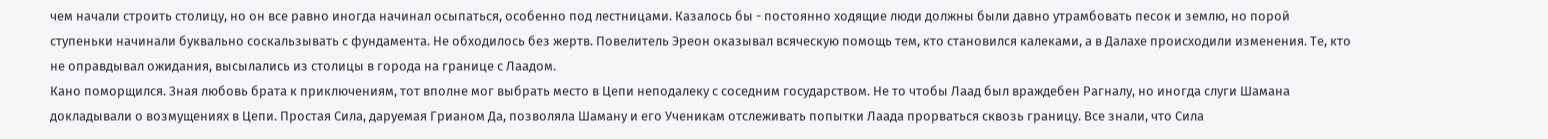чем начали строить столицу, но он все равно иногда начинал осыпаться, особенно под лестницами. Казалось бы - постоянно ходящие люди должны были давно утрамбовать песок и землю, но порой ступеньки начинали буквально соскальзывать с фундамента. Не обходилось без жертв. Повелитель Эреон оказывал всяческую помощь тем, кто становился калеками, а в Далахе происходили изменения. Те, кто не оправдывал ожидания, высылались из столицы в города на границе с Лаадом.
Кано поморщился. Зная любовь брата к приключениям, тот вполне мог выбрать место в Цепи неподалеку с соседним государством. Не то чтобы Лаад был враждебен Рагналу, но иногда слуги Шамана докладывали о возмущениях в Цепи. Простая Сила, даруемая Грианом Да, позволяла Шаману и его Ученикам отслеживать попытки Лаада прорваться сквозь границу. Все знали, что Сила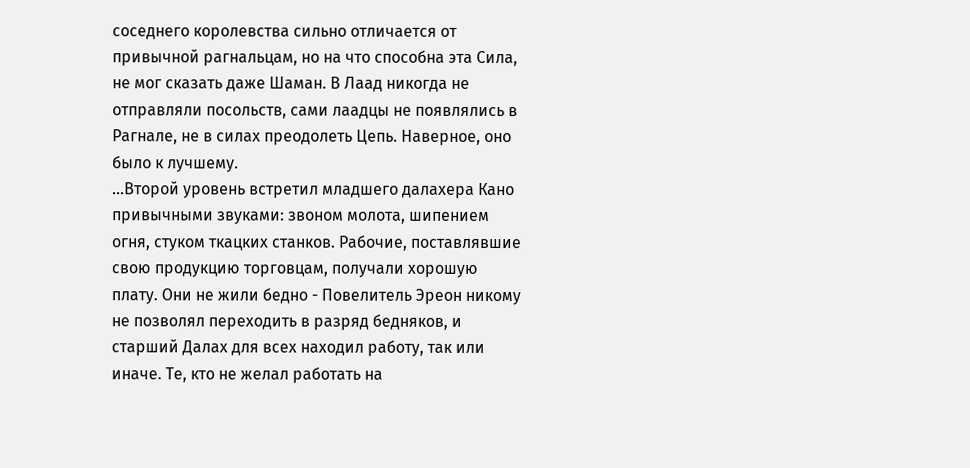соседнего королевства сильно отличается от привычной рагнальцам, но на что способна эта Сила, не мог сказать даже Шаман. В Лаад никогда не отправляли посольств, сами лаадцы не появлялись в Рагнале, не в силах преодолеть Цепь. Наверное, оно было к лучшему.
...Второй уровень встретил младшего далахера Кано привычными звуками: звоном молота, шипением огня, стуком ткацких станков. Рабочие, поставлявшие свою продукцию торговцам, получали хорошую плату. Они не жили бедно - Повелитель Эреон никому не позволял переходить в разряд бедняков, и старший Далах для всех находил работу, так или иначе. Те, кто не желал работать на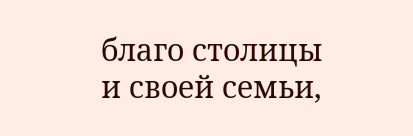благо столицы и своей семьи,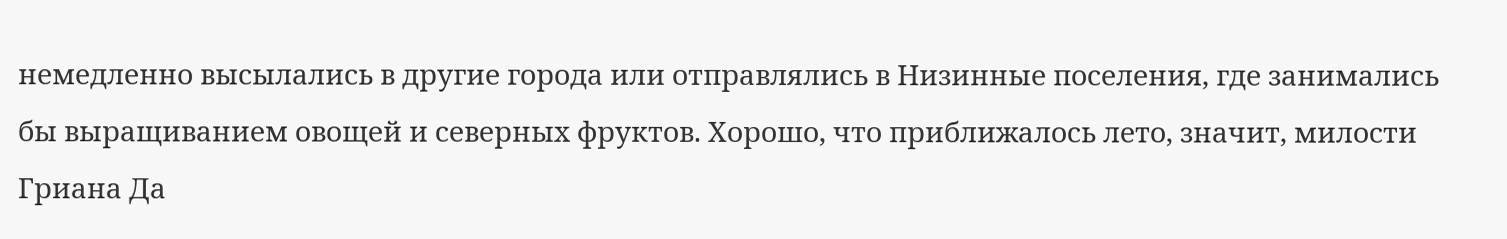немедленно высылались в другие города или отправлялись в Низинные поселения, где занимались бы выращиванием овощей и северных фруктов. Хорошо, что приближалось лето, значит, милости Гриана Да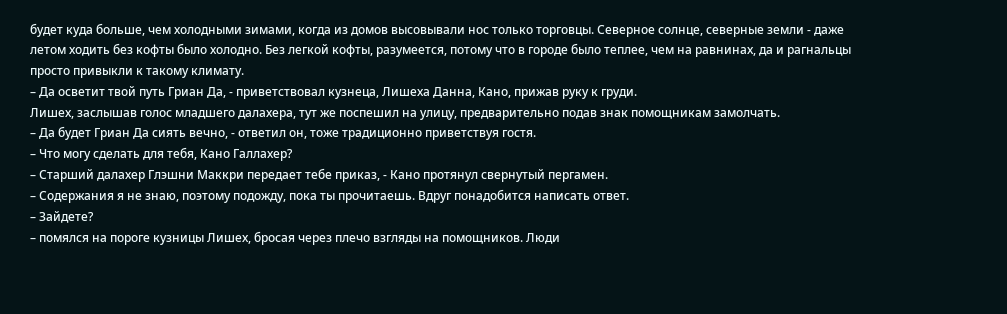будет куда больше, чем холодными зимами, когда из домов высовывали нос только торговцы. Северное солнце, северные земли - даже летом ходить без кофты было холодно. Без легкой кофты, разумеется, потому что в городе было теплее, чем на равнинах, да и рагнальцы просто привыкли к такому климату.
– Да осветит твой путь Гриан Да, - приветствовал кузнеца, Лишеха Данна, Кано, прижав руку к груди.
Лишех, заслышав голос младшего далахера, тут же поспешил на улицу, предварительно подав знак помощникам замолчать.
– Да будет Гриан Да сиять вечно, - ответил он, тоже традиционно приветствуя гостя.
– Что могу сделать для тебя, Кано Галлахер?
– Старший далахер Глэшни Маккри передает тебе приказ, - Кано протянул свернутый пергамен.
– Содержания я не знаю, поэтому подожду, пока ты прочитаешь. Вдруг понадобится написать ответ.
– Зайдете?
– помялся на пороге кузницы Лишех, бросая через плечо взгляды на помощников. Люди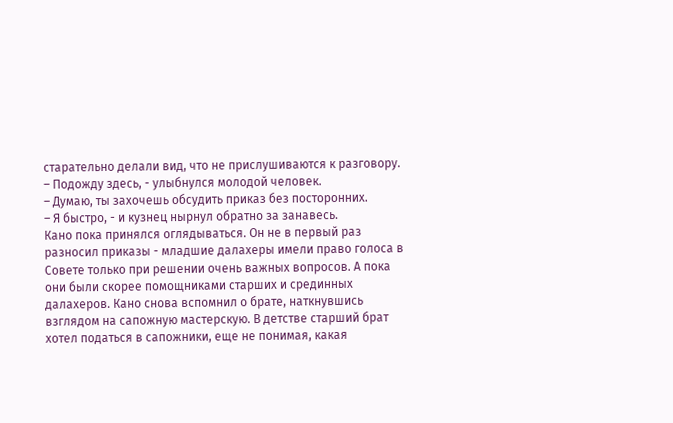старательно делали вид, что не прислушиваются к разговору.
– Подожду здесь, - улыбнулся молодой человек.
– Думаю, ты захочешь обсудить приказ без посторонних.
– Я быстро, - и кузнец нырнул обратно за занавесь.
Кано пока принялся оглядываться. Он не в первый раз разносил приказы - младшие далахеры имели право голоса в Совете только при решении очень важных вопросов. А пока они были скорее помощниками старших и срединных далахеров. Кано снова вспомнил о брате, наткнувшись взглядом на сапожную мастерскую. В детстве старший брат хотел податься в сапожники, еще не понимая, какая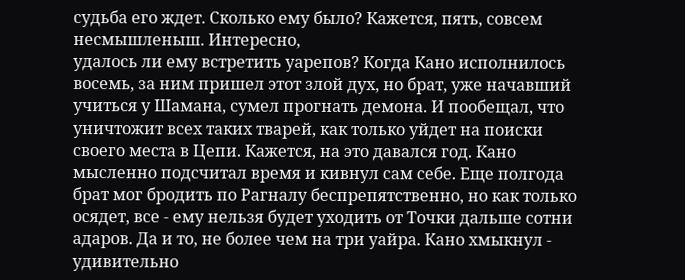судьба его ждет. Сколько ему было? Кажется, пять, совсем несмышленыш. Интересно,
удалось ли ему встретить уарепов? Когда Кано исполнилось восемь, за ним пришел этот злой дух, но брат, уже начавший учиться у Шамана, сумел прогнать демона. И пообещал, что уничтожит всех таких тварей, как только уйдет на поиски своего места в Цепи. Кажется, на это давался год. Кано мысленно подсчитал время и кивнул сам себе. Еще полгода брат мог бродить по Рагналу беспрепятственно, но как только осядет, все - ему нельзя будет уходить от Точки дальше сотни адаров. Да и то, не более чем на три уайра. Кано хмыкнул - удивительно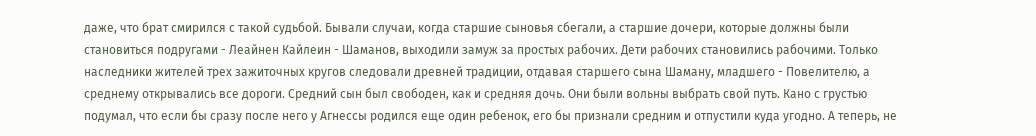даже, что брат смирился с такой судьбой. Бывали случаи, когда старшие сыновья сбегали, а старшие дочери, которые должны были становиться подругами - Леайнен Кайлеин - Шаманов, выходили замуж за простых рабочих. Дети рабочих становились рабочими. Только наследники жителей трех зажиточных кругов следовали древней традиции, отдавая старшего сына Шаману, младшего - Повелителю, а среднему открывались все дороги. Средний сын был свободен, как и средняя дочь. Они были вольны выбрать свой путь. Кано с грустью подумал, что если бы сразу после него у Агнессы родился еще один ребенок, его бы признали средним и отпустили куда угодно. А теперь, не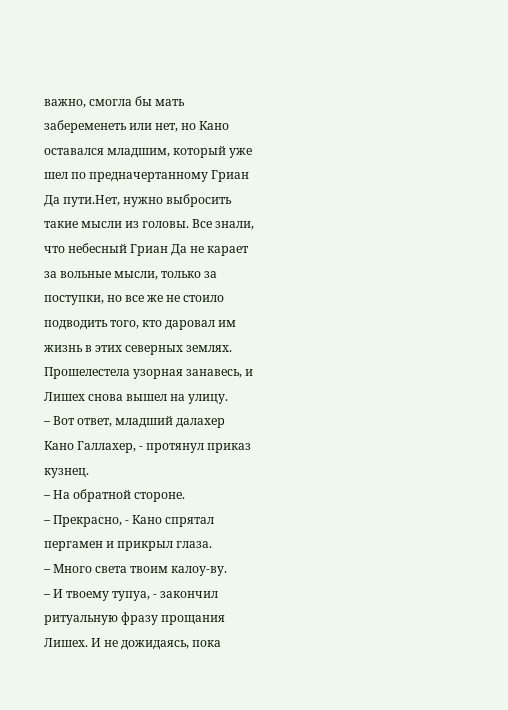важно, смогла бы мать забеременеть или нет, но Кано оставался младшим, который уже шел по предначертанному Гриан Да пути.Нет, нужно выбросить такие мысли из головы. Все знали, что небесный Гриан Да не карает за вольные мысли, только за поступки, но все же не стоило подводить того, кто даровал им жизнь в этих северных землях.
Прошелестела узорная занавесь, и Лишех снова вышел на улицу.
– Вот ответ, младший далахер Кано Галлахер, - протянул приказ кузнец.
– На обратной стороне.
– Прекрасно, - Кано спрятал пергамен и прикрыл глаза.
– Много света твоим калоу-ву.
– И твоему тупуа, - закончил ритуальную фразу прощания Лишех. И не дожидаясь, пока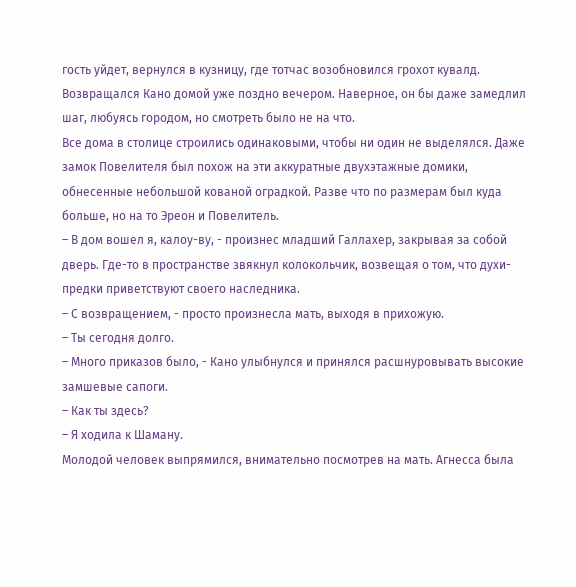гость уйдет, вернулся в кузницу, где тотчас возобновился грохот кувалд.
Возвращался Кано домой уже поздно вечером. Наверное, он бы даже замедлил шаг, любуясь городом, но смотреть было не на что.
Все дома в столице строились одинаковыми, чтобы ни один не выделялся. Даже замок Повелителя был похож на эти аккуратные двухэтажные домики, обнесенные небольшой кованой оградкой. Разве что по размерам был куда больше, но на то Эреон и Повелитель.
– В дом вошел я, калоу-ву, - произнес младший Галлахер, закрывая за собой дверь. Где-то в пространстве звякнул колокольчик, возвещая о том, что духи-предки приветствуют своего наследника.
– С возвращением, - просто произнесла мать, выходя в прихожую.
– Ты сегодня долго.
– Много приказов было, - Кано улыбнулся и принялся расшнуровывать высокие замшевые сапоги.
– Как ты здесь?
– Я ходила к Шаману.
Молодой человек выпрямился, внимательно посмотрев на мать. Агнесса была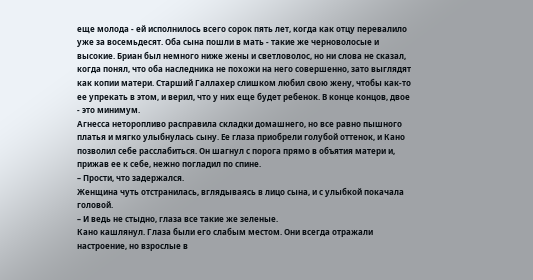еще молода - ей исполнилось всего сорок пять лет, когда как отцу перевалило уже за восемьдесят. Оба сына пошли в мать - такие же черноволосые и высокие. Бриан был немного ниже жены и светловолос, но ни слова не сказал, когда понял, что оба наследника не похожи на него совершенно, зато выглядят как копии матери. Старший Галлахер слишком любил свою жену, чтобы как-то ее упрекать в этом, и верил, что у них еще будет ребенок. В конце концов, двое - это минимум.
Агнесса неторопливо расправила складки домашнего, но все равно пышного платья и мягко улыбнулась сыну. Ее глаза приобрели голубой оттенок, и Кано позволил себе расслабиться. Он шагнул с порога прямо в объятия матери и, прижав ее к себе, нежно погладил по спине.
– Прости, что задержался.
Женщина чуть отстранилась, вглядываясь в лицо сына, и с улыбкой покачала головой.
– И ведь не стыдно, глаза все такие же зеленые.
Кано кашлянул. Глаза были его слабым местом. Они всегда отражали настроение, но взрослые в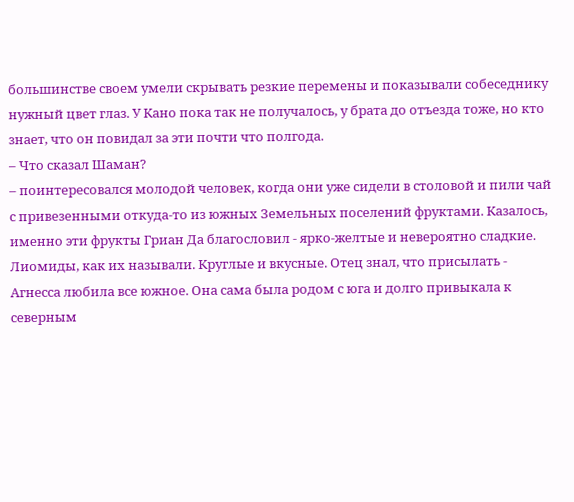большинстве своем умели скрывать резкие перемены и показывали собеседнику нужный цвет глаз. У Кано пока так не получалось, у брата до отъезда тоже, но кто знает, что он повидал за эти почти что полгода.
– Что сказал Шаман?
– поинтересовался молодой человек, когда они уже сидели в столовой и пили чай с привезенными откуда-то из южных Земельных поселений фруктами. Казалось, именно эти фрукты Гриан Да благословил - ярко-желтые и невероятно сладкие. Лиомиды, как их называли. Круглые и вкусные. Отец знал, что присылать - Агнесса любила все южное. Она сама была родом с юга и долго привыкала к северным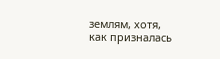землям, хотя, как призналась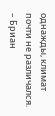однажды, климат почти не различался.
– Бриан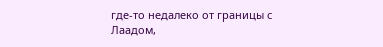где-то недалеко от границы с Лаадом,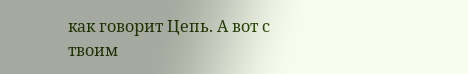как говорит Цепь. А вот с твоим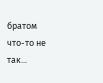братом что-то не так...